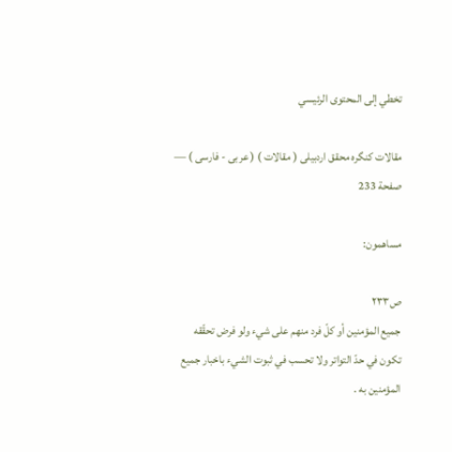تخطي إلى المحتوى الرئيسي

مقالات كنگره محقق اردبيلى ( مقالات ) ( عربى - فارسى ) — صفحة 233

مساهمون:

ص٢٣٣
جميع المؤمنين أو كلّ فرد منهم على شيء ولو فرض تحقّقه تكون في حدّ التواتر ولا تحسب في ثبوت الشيء باخبار جميع المؤمنين به .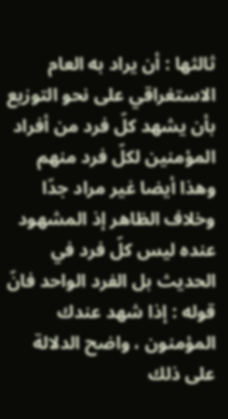ثالثها : أن يراد به العام الاستغراقي على نحو التوزيع بأن يشهد كلّ فرد من أفراد المؤمنين لكلّ فرد منهم وهذا أيضا غير مراد جدّا وخلاف الظاهر إذ المشهود عنده ليس كلّ فرد في الحديث بل الفرد الواحد فانّ قوله : إذا شهد عندك المؤمنون ، واضح الدلالة على ذلك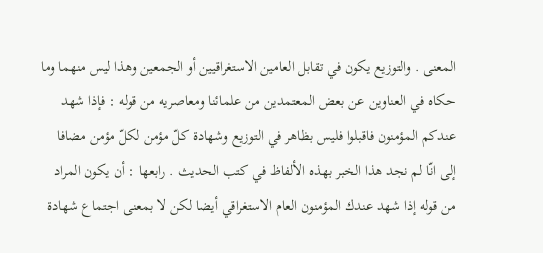المعنى . والتوزيع يكون في تقابل العامين الاستغراقيين أو الجمعين وهذا ليس منهما وما حكاه في العناوين عن بعض المعتمدين من علمائنا ومعاصريه من قوله : فإذا شهد عندكم المؤمنون فاقبلوا فليس بظاهر في التوزيع وشهادة كلّ مؤمن لكلّ مؤمن مضافا إلى انّا لم نجد هذا الخبر بهذه الألفاظ في كتب الحديث . رابعها : أن يكون المراد من قوله إذا شهد عندك المؤمنون العام الاستغراقي أيضا لكن لا بمعنى اجتماع شهادة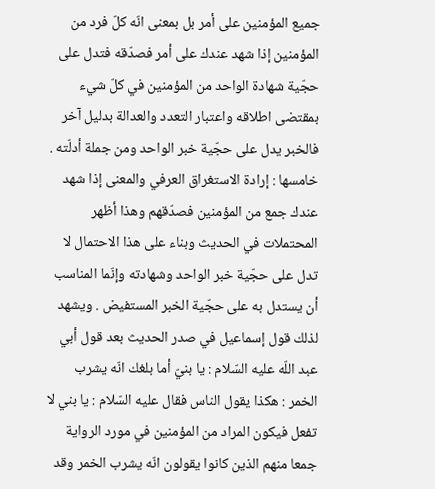جميع المؤمنين على أمر بل بمعنى انّه كلّ فرد من المؤمنين إذا شهد عندك على أمر فصدّقه فتدل على حجّية شهادة الواحد من المؤمنين في كلّ شيء بمقتضى اطلاقه واعتبار التعدد والعدالة بدليل آخر فالخبر يدل على حجّية خبر الواحد ومن جملة أدلّته . خامسها : إرادة الاستغراق العرفي والمعنى إذا شهد عندك جمع من المؤمنين فصدّقهم وهذا أظهر المحتملات في الحديث وبناء على هذا الاحتمال لا تدل على حجّية خبر الواحد وشهادته وإنّما المناسب أن يستدل به على حجّية الخبر المستفيض . ويشهد لذلك قول إسماعيل في صدر الحديث بعد قول أبي عبد اللّه عليه السّلام : يا بنيّ أما بلغك انّه يشرب الخمر : هكذا يقول الناس فقال عليه السّلام : يا بني لا تفعل فيكون المراد من المؤمنين في مورد الرواية جمعا منهم الذين كانوا يقولون انّه يشرب الخمر وقد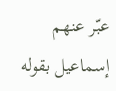عبّر عنهم إسماعيل بقوله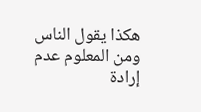هكذا يقول الناس ومن المعلوم عدم إرادة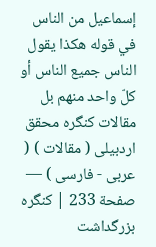إسماعيل من الناس في قوله هكذا يقول الناس جميع الناس أو كلّ واحد منهم بل
مقالات كنگره محقق اردبيلى ( مقالات ) ( عربى - فارسى ) — صفحة 233 | كنگره بزرگداشت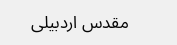مقدس اردبيلى